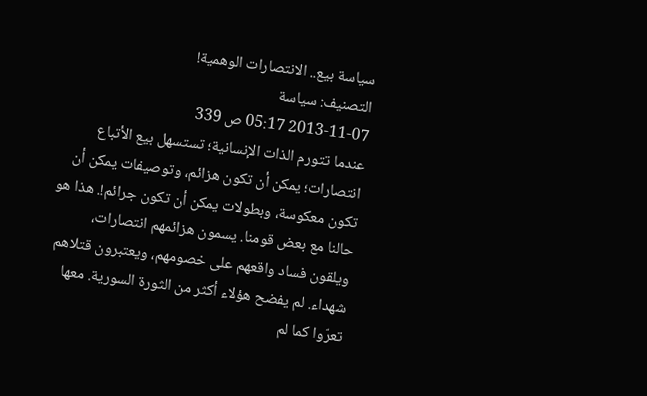سياسة بيع.. الانتصارات الوهمية!
التصنيف: سياسة
2013-11-07 05:17 ص 339
عندما تتورم الذات الإنسانية؛ تستسهل بيع الأتباع انتصارات؛ يمكن أن تكون هزائم، وتوصيفات يمكن أن تكون معكوسة، وبطولات يمكن أن تكون جرائم!. هذا هو حالنا مع بعض قومنا. يسمون هزائمهم انتصارات، ويلقون فساد واقعهم على خصومهم، ويعتبرون قتلاهم شهداء. لم يفضح هؤلاء أكثر من الثورة السورية. معها تعرّوا كما لم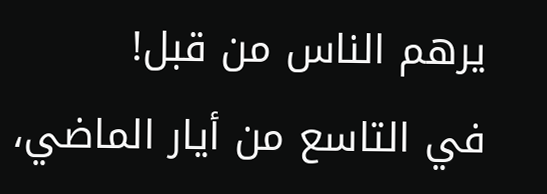يرهم الناس من قبل!
في التاسع من أيار الماضي،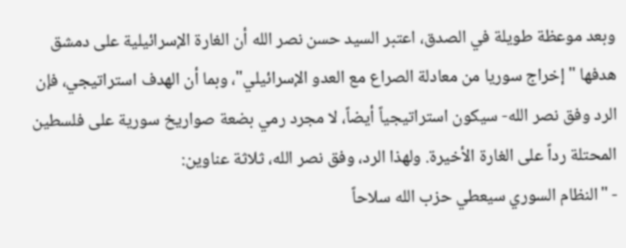وبعد موعظة طويلة في الصدق، اعتبر السيد حسن نصر الله أن الغارة الإسرائيلية على دمشق هدفها "إخراج سوريا من معادلة الصراع مع العدو الإسرائيلي"، وبما أن الهدف استراتيجي، فإن الرد وفق نصر الله- سيكون استراتيجياً أيضاً، لا مجرد رمي بضعة صواريخ سورية على فلسطين المحتلة رداً على الغارة الأخيرة. ولهذا الرد، وفق نصر الله، ثلاثة عناوين:
- "النظام السوري سيعطي حزب الله سلاحاً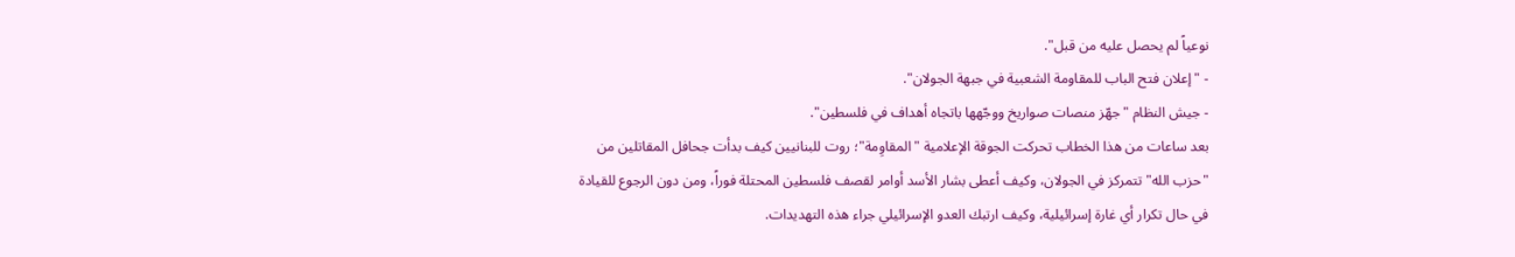نوعياً لم يحصل عليه من قبل".
- "إعلان فتح الباب للمقاومة الشعبية في جبهة الجولان".
- جيش النظام "جهّز منصات صواريخ ووجّهها باتجاه أهداف في فلسطين".
بعد ساعات من هذا الخطاب تحركت الجوقة الإعلامية "المقاوِمة"؛ روت للبنانيين كيف بدأت جحافل المقاتلين من "حزب الله" تتمركز في الجولان، وكيف أعطى بشار الأسد أوامر لقصف فلسطين المحتلة فوراً، ومن دون الرجوع للقيادة في حال تكرار أي غارة إسرائيلية، وكيف ارتبك العدو الإسرائيلي جراء هذه التهديدات.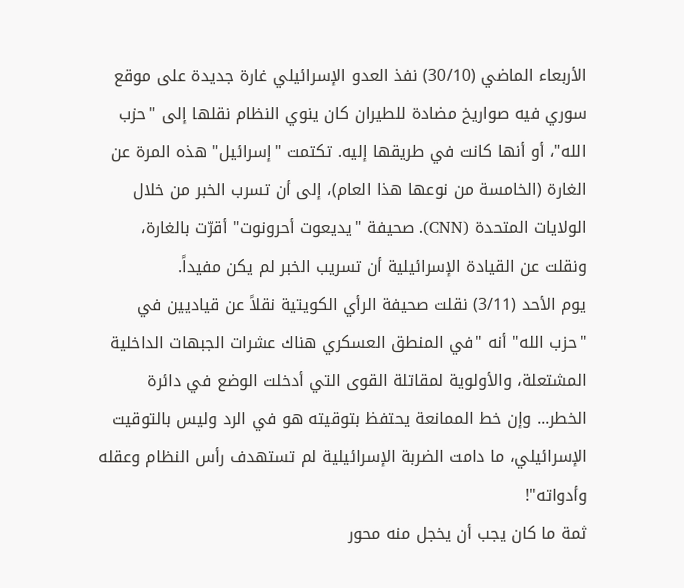الأربعاء الماضي (30/10) نفذ العدو الإسرائيلي غارة جديدة على موقع سوري فيه صواريخ مضادة للطيران كان ينوي النظام نقلها إلى "حزب الله"، أو أنها كانت في طريقها إليه. تكتمت "إسرائيل" هذه المرة عن الغارة (الخامسة من نوعها هذا العام)، إلى أن تسرب الخبر من خلال الولايات المتحدة (CNN). صحيفة "يديعوت أحرونوت" أقرّت بالغارة، ونقلت عن القيادة الإسرائيلية أن تسريب الخبر لم يكن مفيداً.
يوم الأحد (3/11) نقلت صحيفة الرأي الكويتية نقلاً عن قياديين في "حزب الله" أنه "في المنطق العسكري هناك عشرات الجبهات الداخلية المشتعلة، والأولوية لمقاتلة القوى التي أدخلت الوضع في دائرة الخطر... وإن خط الممانعة يحتفظ بتوقيته هو في الرد وليس بالتوقيت الإسرائيلي، ما دامت الضربة الإسرائيلية لم تستهدف رأس النظام وعقله وأدواته"!
ثمة ما كان يجب أن يخجل منه محور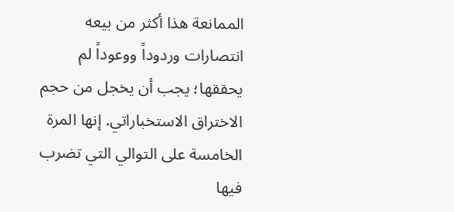الممانعة هذا أكثر من بيعه انتصارات وردوداً ووعوداً لم يحققها؛ يجب أن يخجل من حجم الاختراق الاستخباراتي. إنها المرة الخامسة على التوالي التي تضرب فيها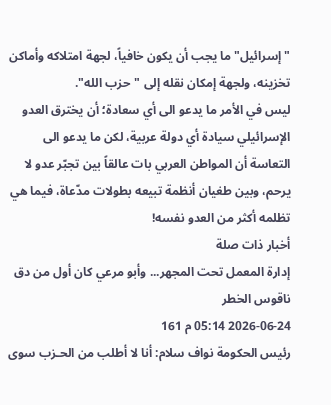"إسرائيل" ما يجب أن يكون خافياً، لجهة امتلاكه وأماكن تخزينه، ولجهة إمكان نقله إلى "حزب الله".
ليس في الأمر ما يدعو الى أي سعادة؛ أن يخترق العدو الإسرائيلي سيادة أي دولة عربية، لكن ما يدعو الى التعاسة أن المواطن العربي بات عالقاً بين تجبّر عدو لا يرحم، وبين طغيان أنظمة تبيعه بطولات مدّعاة، فيما هي تظلمه أكثر من العدو نفسه!
أخبار ذات صلة
إدارة المعمل تحت المجهر... وأبو مرعي كان أول من دق ناقوس الخطر
2026-06-24 05:14 م 161
رئيس الحكومة نواف سلام: أنا لا أطلب من الحـزب سوى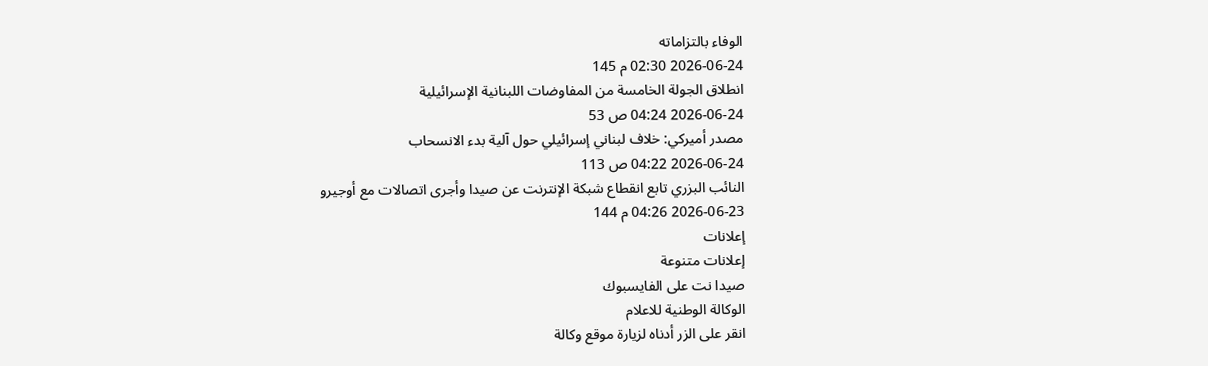الوفاء بالتزاماته
2026-06-24 02:30 م 145
انطلاق الجولة الخامسة من المفاوضات اللبنانية الإسرائيلية
2026-06-24 04:24 ص 53
مصدر أميركي: خلاف لبناني إسرائيلي حول آلية بدء الانسحاب
2026-06-24 04:22 ص 113
النائب البزري تابع انقطاع شبكة الإنترنت عن صيدا وأجرى اتصالات مع أوجيرو
2026-06-23 04:26 م 144
إعلانات
إعلانات متنوعة
صيدا نت على الفايسبوك
الوكالة الوطنية للاعلام
انقر على الزر أدناه لزيارة موقع وكالة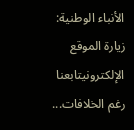الأنباء الوطنية:
زيارة الموقع الإلكترونيتابعنا
رغم الخلافات...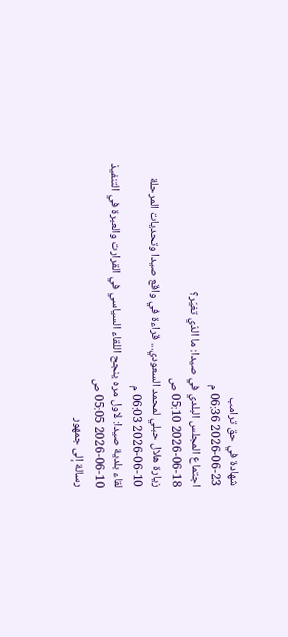شهادة في حق ترامب
2026-06-23 06:36 م
اجتماع المجلس البلدي في صيدا: ما الذي تغيّر؟
2026-06-18 05:10 ص
زيارة هلال حبلي لمحمد السعودي... قراءة في واقع صيدا وتحديات المرحلة
2026-06-10 06:03 م
لقاء بلدية صيدا: لاول مره ينجح اللقاء السياسي في القرارت والعبرة في التنفيذ
2026-06-10 05:05 ص
رسالة إلى جمهور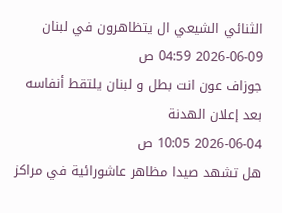الثنائي الشيعي ال يتظاهرون في لبنان
2026-06-09 04:59 ص
جوزاف عون انت بطل و لبنان يلتقط أنفاسه بعد إعلان الهدنة
2026-06-04 10:05 ص
هل تشهد صيدا مظاهر عاشورائية في مراكز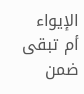الإيواء أم تبقى ضمن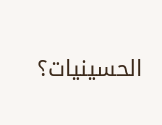الحسينيات؟